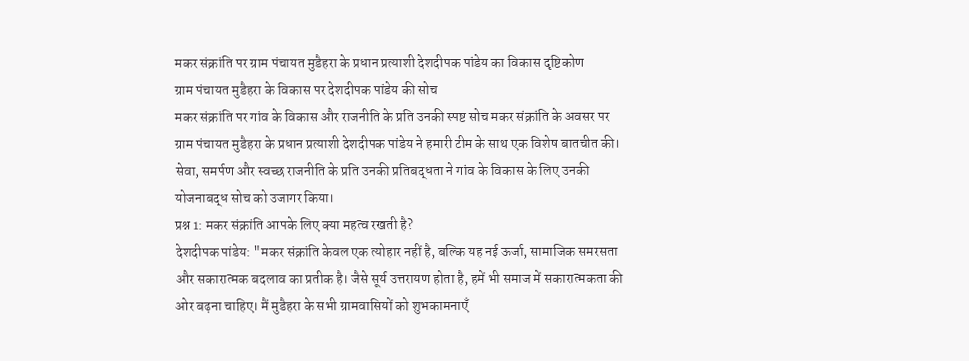मकर संक्रांति पर ग्राम पंचायत मुडैहरा के प्रधान प्रत्याशी देशदीपक पांडेय का विकास दृष्टिकोण
ग्राम पंचायत मुडैहरा के विकास पर देशदीपक पांडेय की सोच
मकर संक्रांति पर गांव के विकास और राजनीति के प्रति उनकी स्पष्ट सोच मकर संक्रांति के अवसर पर ग्राम पंचायत मुडैहरा के प्रधान प्रत्याशी देशदीपक पांडेय ने हमारी टीम के साथ एक विशेष बातचीत की। सेवा, समर्पण और स्वच्छ राजनीति के प्रति उनकी प्रतिबद्धता ने गांव के विकास के लिए उनकी योजनाबद्ध सोच को उजागर किया।
प्रश्न 1: मकर संक्रांति आपके लिए क्या महत्व रखती है?
देशदीपक पांडेय: "मकर संक्रांति केवल एक त्योहार नहीं है, बल्कि यह नई ऊर्जा, सामाजिक समरसता और सकारात्मक बदलाव का प्रतीक है। जैसे सूर्य उत्तरायण होता है, हमें भी समाज में सकारात्मकता की ओर बढ़ना चाहिए। मैं मुडैहरा के सभी ग्रामवासियों को शुभकामनाएँ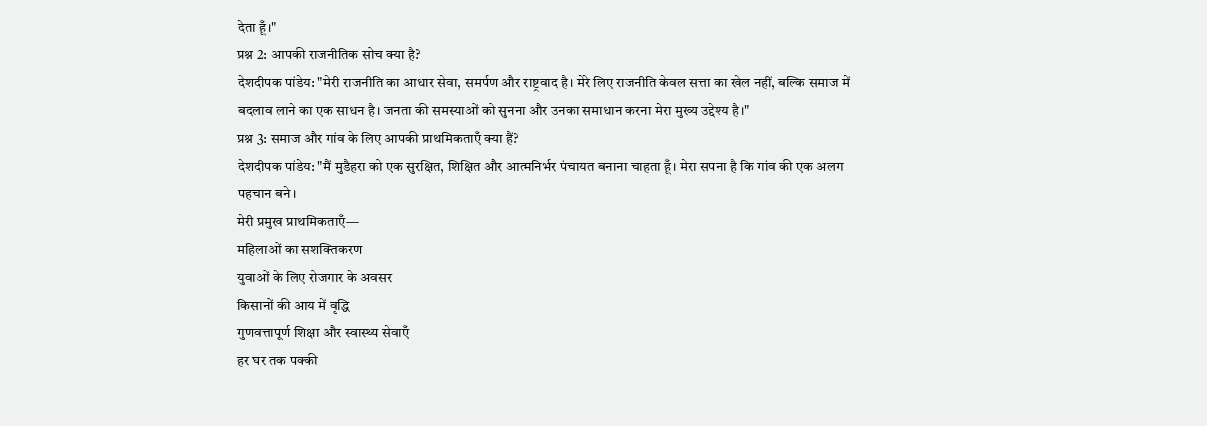देता हूँ।"
प्रश्न 2: आपकी राजनीतिक सोच क्या है?
देशदीपक पांडेय: "मेरी राजनीति का आधार सेवा, समर्पण और राष्ट्रवाद है। मेरे लिए राजनीति केवल सत्ता का खेल नहीं, बल्कि समाज में बदलाव लाने का एक साधन है। जनता की समस्याओं को सुनना और उनका समाधान करना मेरा मुख्य उद्देश्य है।"
प्रश्न 3: समाज और गांव के लिए आपकी प्राथमिकताएँ क्या हैं?
देशदीपक पांडेय: "मैं मुडैहरा को एक सुरक्षित, शिक्षित और आत्मनिर्भर पंचायत बनाना चाहता हूँ। मेरा सपना है कि गांव की एक अलग पहचान बने।
मेरी प्रमुख प्राथमिकताएँ—
महिलाओं का सशक्तिकरण
युवाओं के लिए रोजगार के अवसर
किसानों की आय में वृद्धि
गुणवत्तापूर्ण शिक्षा और स्वास्थ्य सेवाएँ
हर घर तक पक्की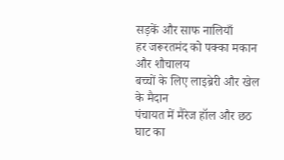सड़कें और साफ नालियाँ
हर जरूरतमंद को पक्का मकान और शौचालय
बच्चों के लिए लाइब्रेरी और खेल के मैदान
पंचायत में मैरेज हॉल और छठ घाट का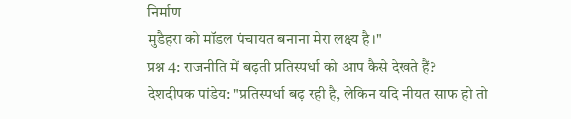निर्माण
मुडैहरा को मॉडल पंचायत बनाना मेरा लक्ष्य है।"
प्रश्न 4: राजनीति में बढ़ती प्रतिस्पर्धा को आप कैसे देखते हैं?
देशदीपक पांडेय: "प्रतिस्पर्धा बढ़ रही है, लेकिन यदि नीयत साफ हो तो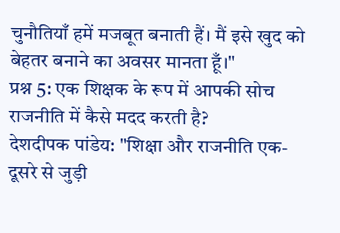चुनौतियाँ हमें मजबूत बनाती हैं। मैं इसे खुद को बेहतर बनाने का अवसर मानता हूँ।"
प्रश्न 5: एक शिक्षक के रूप में आपकी सोच राजनीति में कैसे मदद करती है?
देशदीपक पांडेय: "शिक्षा और राजनीति एक-दूसरे से जुड़ी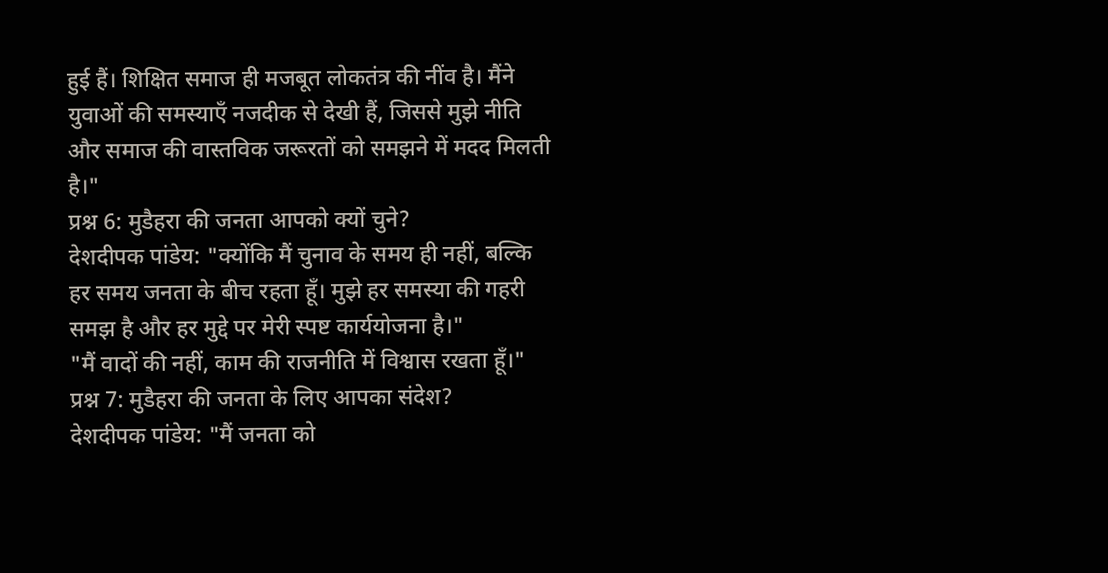हुई हैं। शिक्षित समाज ही मजबूत लोकतंत्र की नींव है। मैंने युवाओं की समस्याएँ नजदीक से देखी हैं, जिससे मुझे नीति और समाज की वास्तविक जरूरतों को समझने में मदद मिलती है।"
प्रश्न 6: मुडैहरा की जनता आपको क्यों चुने?
देशदीपक पांडेय: "क्योंकि मैं चुनाव के समय ही नहीं, बल्कि हर समय जनता के बीच रहता हूँ। मुझे हर समस्या की गहरी समझ है और हर मुद्दे पर मेरी स्पष्ट कार्ययोजना है।"
"मैं वादों की नहीं, काम की राजनीति में विश्वास रखता हूँ।"
प्रश्न 7: मुडैहरा की जनता के लिए आपका संदेश?
देशदीपक पांडेय: "मैं जनता को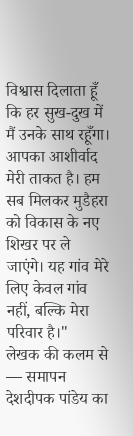विश्वास दिलाता हूँ कि हर सुख-दुख में मैं उनके साथ रहूँगा। आपका आशीर्वाद मेरी ताकत है। हम सब मिलकर मुडैहरा को विकास के नए शिखर पर ले जाएंगे। यह गांव मेरे लिए केवल गांव नहीं, बल्कि मेरा परिवार है।"
लेखक की कलम से — समापन
देशदीपक पांडेय का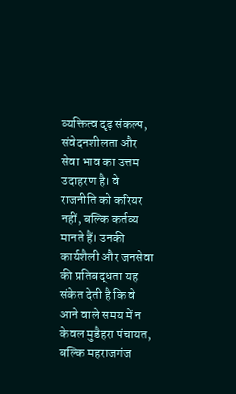व्यक्तित्व दृढ़ संकल्प, संवेदनशीलता और सेवा भाव का उत्तम उदाहरण है। वे राजनीति को करियर नहीं, बल्कि कर्तव्य मानते हैं। उनकी कार्यशैली और जनसेवा की प्रतिबद्धता यह संकेत देती है कि वे आने वाले समय में न केवल मुडैहरा पंचायत, बल्कि महराजगंज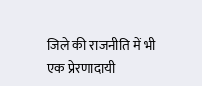जिले की राजनीति में भी एक प्रेरणादायी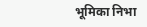भूमिका निभा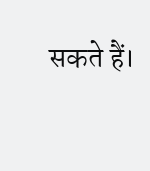सकते हैं।